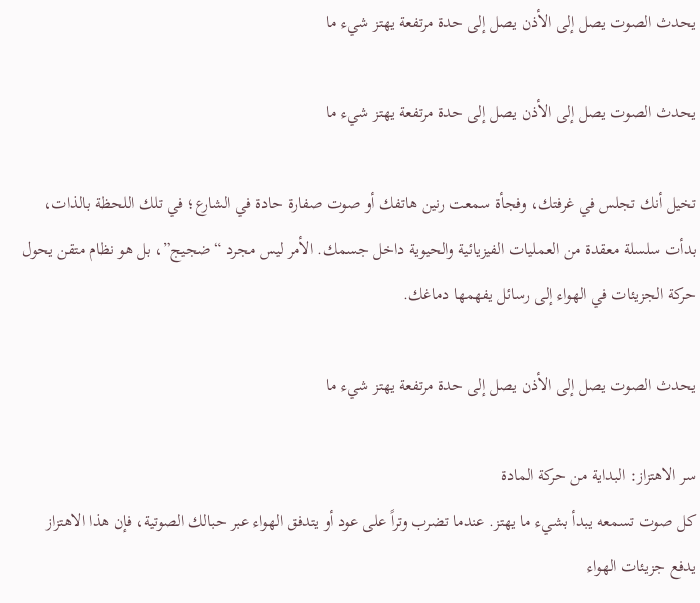يحدث الصوت يصل إلى الأذن يصل إلى حدة مرتفعة يهتز شيء ما

يحدث الصوت يصل إلى الأذن يصل إلى حدة مرتفعة يهتز شيء ما

تخيل أنك تجلس في غرفتك، وفجأة سمعت رنين هاتفك أو صوت صفارة حادة في الشارع؛ في تلك اللحظة بالذات، بدأت سلسلة معقدة من العمليات الفيزيائية والحيوية داخل جسمك. الأمر ليس مجرد “ضجيج”، بل هو نظام متقن يحول حركة الجزيئات في الهواء إلى رسائل يفهمها دماغك.

يحدث الصوت يصل إلى الأذن يصل إلى حدة مرتفعة يهتز شيء ما

سر الاهتزاز: البداية من حركة المادة
كل صوت تسمعه يبدأ بشيء ما يهتز. عندما تضرب وتراً على عود أو يتدفق الهواء عبر حبالك الصوتية، فإن هذا الاهتزاز يدفع جزيئات الهواء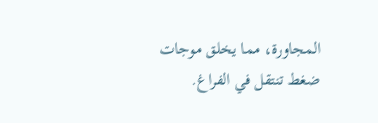المجاورة، مما يخلق موجات ضغط تنتقل في الفراغ.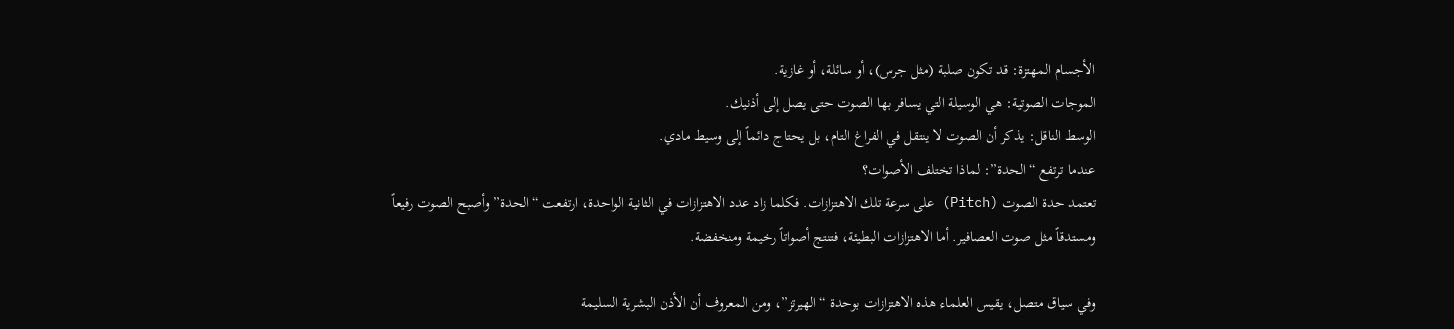الأجسام المهتزة: قد تكون صلبة (مثل جرس)، أو سائلة، أو غازية.
الموجات الصوتية: هي الوسيلة التي يسافر بها الصوت حتى يصل إلى أذنيك.
الوسط الناقل: يذكر أن الصوت لا ينتقل في الفراغ التام، بل يحتاج دائماً إلى وسيط مادي.
عندما ترتفع “الحدة”: لماذا تختلف الأصوات؟
تعتمد حدة الصوت (Pitch) على سرعة تلك الاهتزازات. فكلما زاد عدد الاهتزازات في الثانية الواحدة، ارتفعت “الحدة” وأصبح الصوت رفيعاً ومستدقاً مثل صوت العصافير. أما الاهتزازات البطيئة، فتنتج أصواتاً رخيمة ومنخفضة.

وفي سياق متصل، يقيس العلماء هذه الاهتزازات بوحدة “الهيرتز”، ومن المعروف أن الأذن البشرية السليمة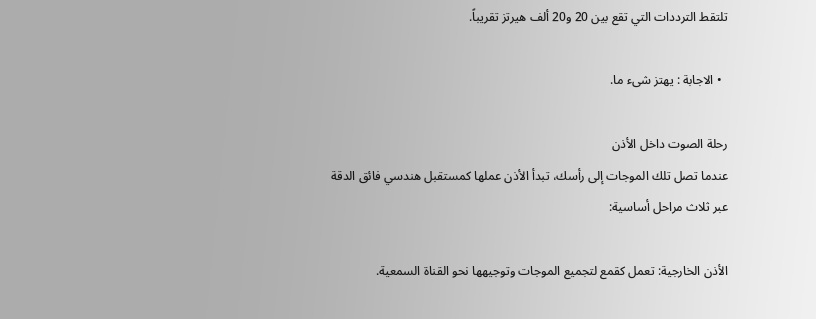تلتقط الترددات التي تقع بين 20 و20 ألف هيرتز تقريباً.

  • الاجابة : يهتز شىء ما.

رحلة الصوت داخل الأذن
عندما تصل تلك الموجات إلى رأسك، تبدأ الأذن عملها كمستقبل هندسي فائق الدقة عبر ثلاث مراحل أساسية:

الأذن الخارجية: تعمل كقمع لتجميع الموجات وتوجيهها نحو القناة السمعية.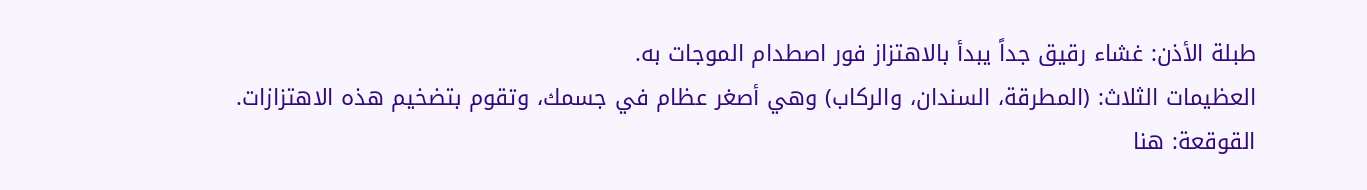طبلة الأذن: غشاء رقيق جداً يبدأ بالاهتزاز فور اصطدام الموجات به.
العظيمات الثلاث: (المطرقة، السندان، والركاب) وهي أصغر عظام في جسمك، وتقوم بتضخيم هذه الاهتزازات.
القوقعة: هنا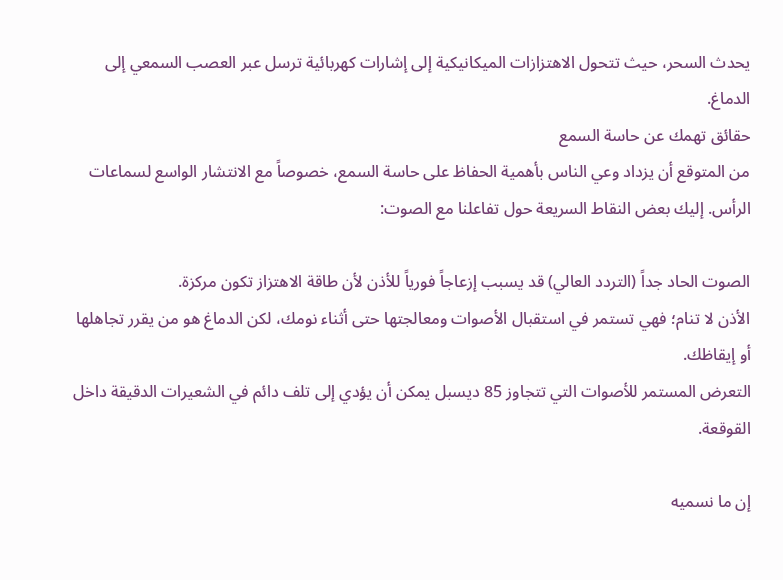يحدث السحر، حيث تتحول الاهتزازات الميكانيكية إلى إشارات كهربائية ترسل عبر العصب السمعي إلى الدماغ.
حقائق تهمك عن حاسة السمع
من المتوقع أن يزداد وعي الناس بأهمية الحفاظ على حاسة السمع، خصوصاً مع الانتشار الواسع لسماعات الرأس. إليك بعض النقاط السريعة حول تفاعلنا مع الصوت:

الصوت الحاد جداً (التردد العالي) قد يسبب إزعاجاً فورياً للأذن لأن طاقة الاهتزاز تكون مركزة.
الأذن لا تنام؛ فهي تستمر في استقبال الأصوات ومعالجتها حتى أثناء نومك، لكن الدماغ هو من يقرر تجاهلها أو إيقاظك.
التعرض المستمر للأصوات التي تتجاوز 85 ديسبل يمكن أن يؤدي إلى تلف دائم في الشعيرات الدقيقة داخل القوقعة.

إن ما نسميه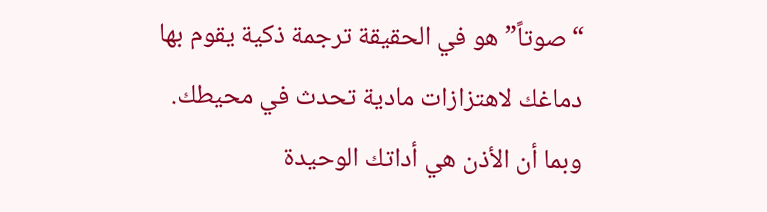“صوتاً” هو في الحقيقة ترجمة ذكية يقوم بها دماغك لاهتزازات مادية تحدث في محيطك. وبما أن الأذن هي أداتك الوحيدة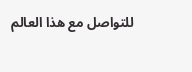للتواصل مع هذا العالم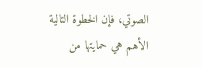الصوتي، فإن الخطوة التالية الأهم هي حمايتها من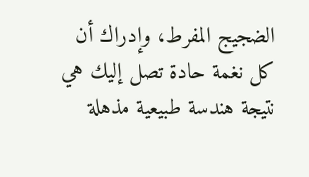الضجيج المفرط، وإدراك أن كل نغمة حادة تصل إليك هي نتيجة هندسة طبيعية مذهلة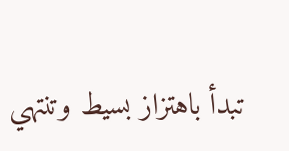تبدأ باهتزاز بسيط وتنتهي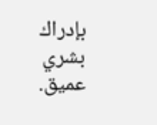بإدراك بشري عميق.